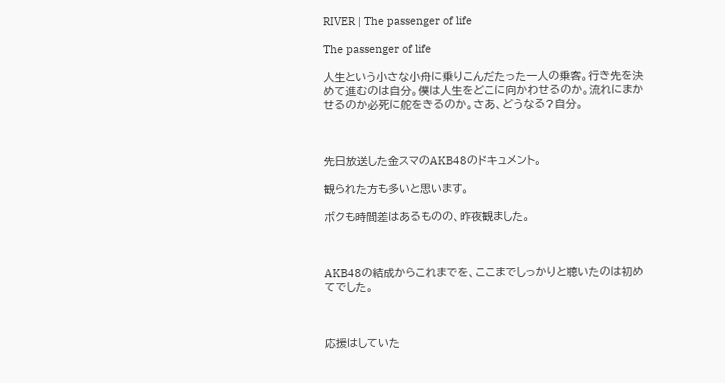RIVER | The passenger of life

The passenger of life

人生という小さな小舟に乗りこんだたった一人の乗客。行き先を決めて進むのは自分。僕は人生をどこに向かわせるのか。流れにまかせるのか必死に舵をきるのか。さあ、どうなる?自分。



先日放送した金スマのAKB48のドキュメント。

観られた方も多いと思います。

ボクも時間差はあるものの、昨夜観ました。



AKB48の結成からこれまでを、ここまでしっかりと聴いたのは初めてでした。



応援はしていた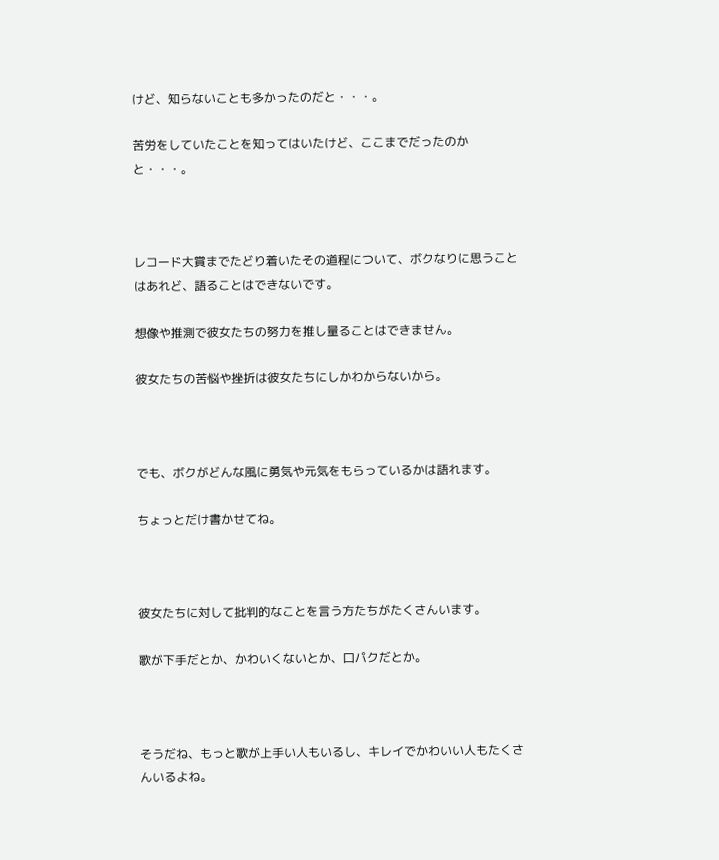けど、知らないことも多かったのだと・・・。

苦労をしていたことを知ってはいたけど、ここまでだったのかと・・・。



レコード大賞までたどり着いたその道程について、ボクなりに思うことはあれど、語ることはできないです。

想像や推測で彼女たちの努力を推し量ることはできません。

彼女たちの苦悩や挫折は彼女たちにしかわからないから。



でも、ボクがどんな風に勇気や元気をもらっているかは語れます。

ちょっとだけ書かせてね。



彼女たちに対して批判的なことを言う方たちがたくさんいます。

歌が下手だとか、かわいくないとか、口パクだとか。



そうだね、もっと歌が上手い人もいるし、キレイでかわいい人もたくさんいるよね。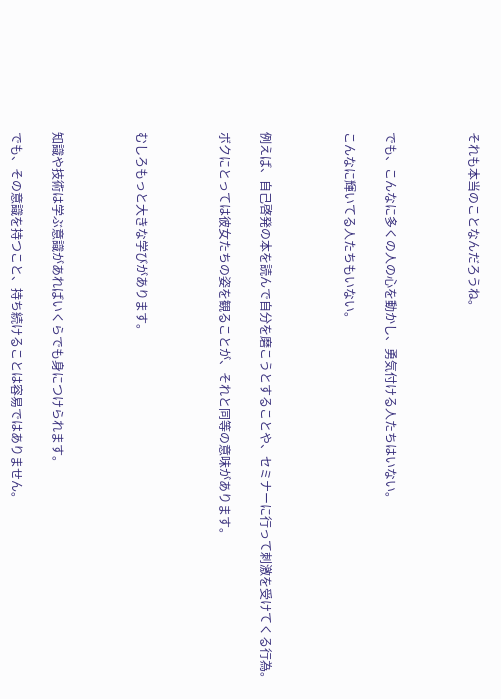それも本当のことなんだろうね。



でも、こんなに多くの人の心を動かし、勇気付ける人たちはいない。

こんなに輝いてる人たちもいない。



例えば、自己啓発の本を読んで自分を磨こうとすることや、セミナーに行って刺激を受けてくる行為。

ボクにとっては彼女たちの姿を観ることが、それと同等の意味があります。



むしろもっと大きな学びがあります。



知識や技術は学ぶ意識があればいくらでも身につけられます。

でも、その意識を持つこと、持ち続けることは容易ではありません。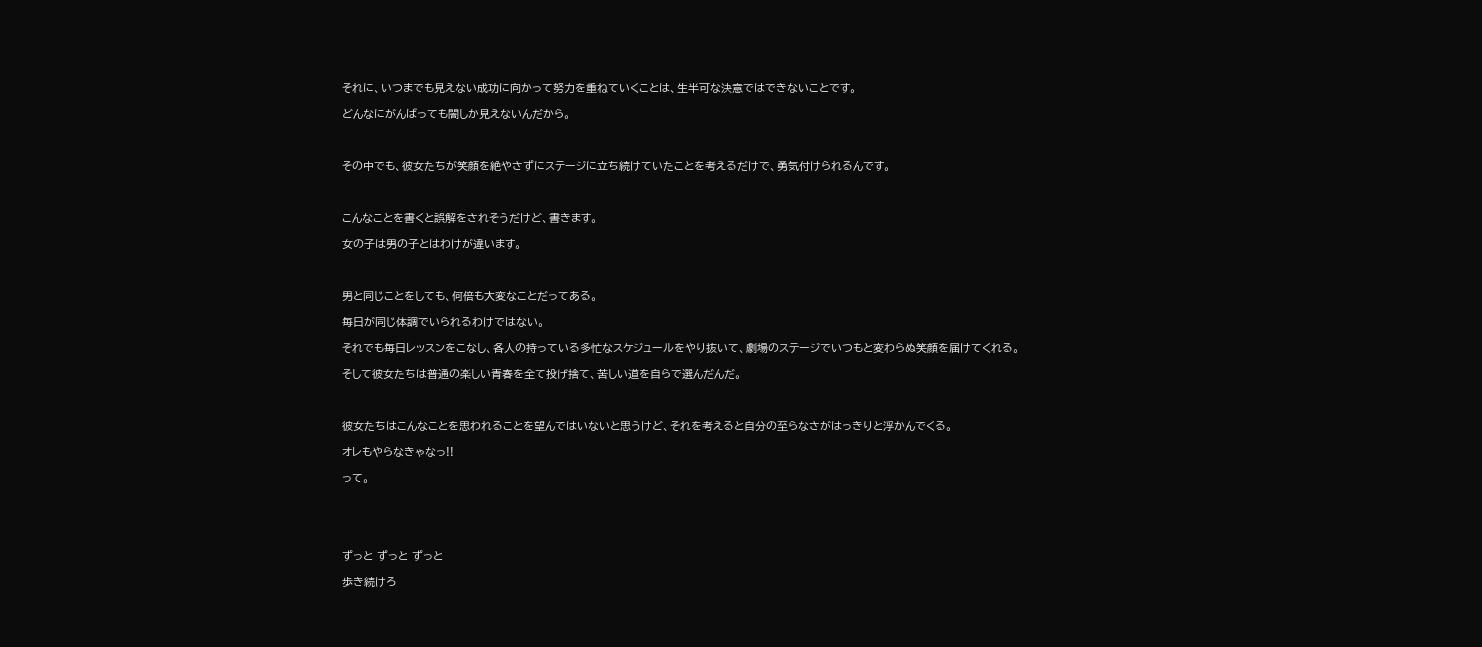それに、いつまでも見えない成功に向かって努力を重ねていくことは、生半可な決意ではできないことです。

どんなにがんばっても闇しか見えないんだから。



その中でも、彼女たちが笑顔を絶やさずにステージに立ち続けていたことを考えるだけで、勇気付けられるんです。



こんなことを書くと誤解をされそうだけど、書きます。

女の子は男の子とはわけが違います。



男と同じことをしても、何倍も大変なことだってある。

毎日が同じ体調でいられるわけではない。

それでも毎日レッスンをこなし、各人の持っている多忙なスケジュールをやり抜いて、劇場のステージでいつもと変わらぬ笑顔を届けてくれる。

そして彼女たちは普通の楽しい青春を全て投げ捨て、苦しい道を自らで選んだんだ。



彼女たちはこんなことを思われることを望んではいないと思うけど、それを考えると自分の至らなさがはっきりと浮かんでくる。

オレもやらなきゃなっ!!

って。





ずっと ずっと ずっと

歩き続けろ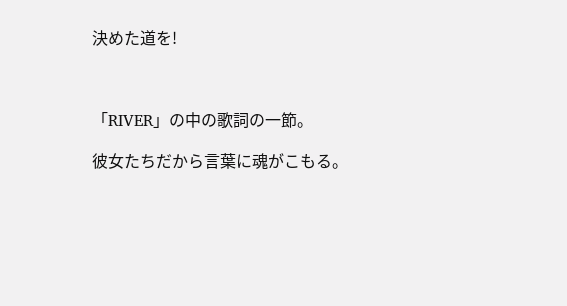決めた道を!



「RIVER」の中の歌詞の一節。

彼女たちだから言葉に魂がこもる。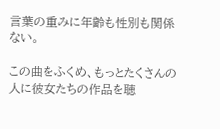言葉の重みに年齢も性別も関係ない。

この曲をふくめ、もっとたくさんの人に彼女たちの作品を聴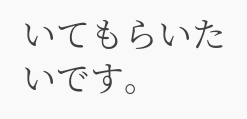いてもらいたいです。